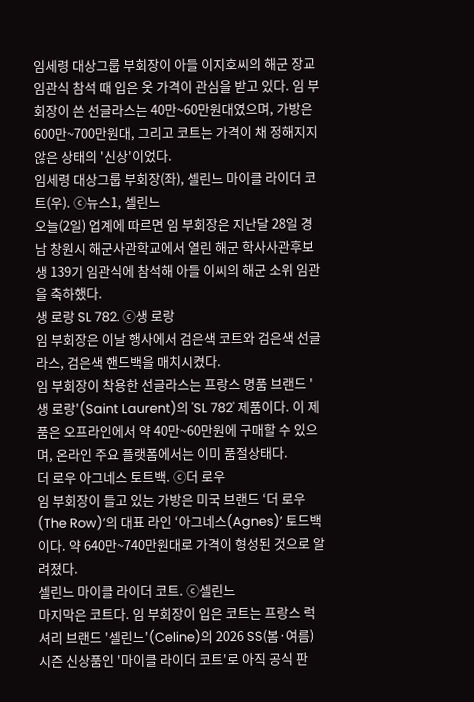임세령 대상그룹 부회장이 아들 이지호씨의 해군 장교 임관식 참석 때 입은 옷 가격이 관심을 받고 있다. 임 부회장이 쓴 선글라스는 40만~60만원대였으며, 가방은 600만~700만원대, 그리고 코트는 가격이 채 정해지지 않은 상태의 '신상'이었다.
임세령 대상그룹 부회장(좌), 셀린느 마이클 라이더 코트(우). ⓒ뉴스1, 셀린느
오늘(2일) 업계에 따르면 임 부회장은 지난달 28일 경남 창원시 해군사관학교에서 열린 해군 학사사관후보생 139기 임관식에 참석해 아들 이씨의 해군 소위 임관을 축하했다.
생 로랑 SL 782. ⓒ생 로랑
임 부회장은 이날 행사에서 검은색 코트와 검은색 선글라스, 검은색 핸드백을 매치시켰다.
임 부회장이 착용한 선글라스는 프랑스 명품 브랜드 '생 로랑'(Saint Laurent)의 'SL 782' 제품이다. 이 제품은 오프라인에서 약 40만~60만원에 구매할 수 있으며, 온라인 주요 플랫폼에서는 이미 품절상태다.
더 로우 아그네스 토트백. ⓒ더 로우
임 부회장이 들고 있는 가방은 미국 브랜드 ‘더 로우(The Row)’의 대표 라인 ‘아그네스(Agnes)’ 토드백이다. 약 640만~740만원대로 가격이 형성된 것으로 알려졌다.
셀린느 마이클 라이더 코트. ⓒ셀린느
마지막은 코트다. 임 부회장이 입은 코트는 프랑스 럭셔리 브랜드 '셀린느'(Celine)의 2026 SS(봄·여름) 시즌 신상품인 '마이클 라이더 코트'로 아직 공식 판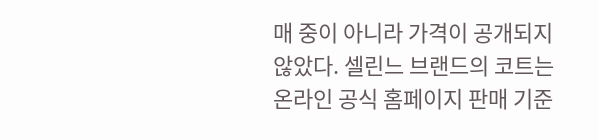매 중이 아니라 가격이 공개되지 않았다. 셀린느 브랜드의 코트는 온라인 공식 홈페이지 판매 기준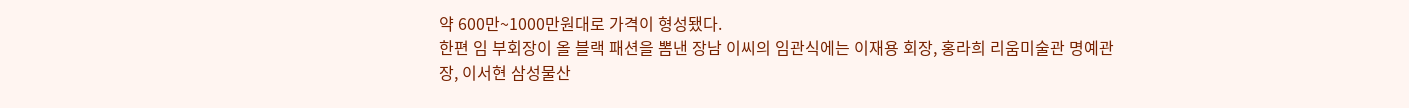약 600만~1000만원대로 가격이 형성됐다.
한편 임 부회장이 올 블랙 패션을 뽐낸 장남 이씨의 임관식에는 이재용 회장, 홍라희 리움미술관 명예관장, 이서현 삼성물산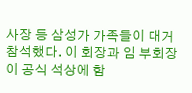사장 등 삼성가 가족들이 대거 참석했다. 이 회장과 임 부회장이 공식 석상에 함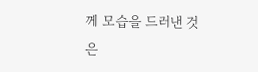께 모습을 드러낸 것은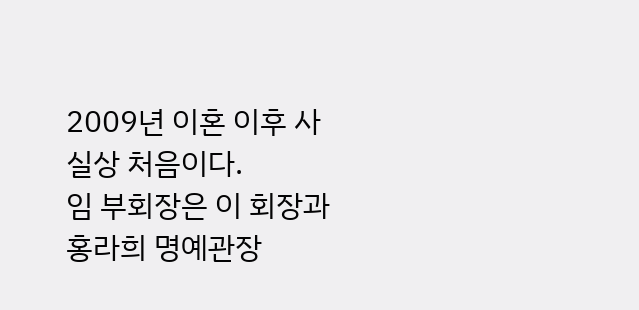2009년 이혼 이후 사실상 처음이다.
임 부회장은 이 회장과 홍라희 명예관장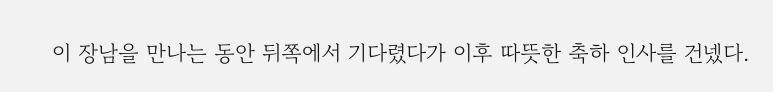이 장남을 만나는 동안 뒤쪽에서 기다렸다가 이후 따뜻한 축하 인사를 건넸다.